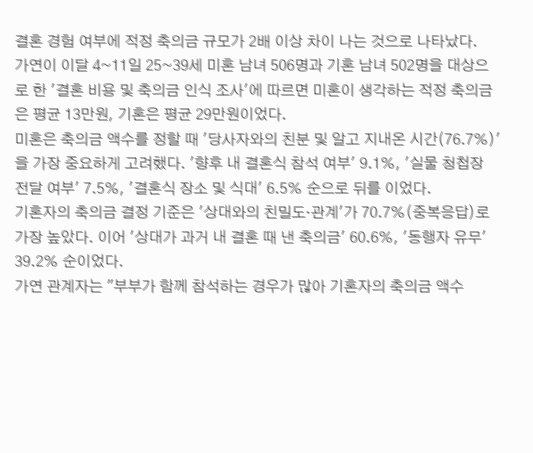결혼 경험 여부에 적정 축의금 규모가 2배 이상 차이 나는 것으로 나타났다.
가연이 이달 4~11일 25~39세 미혼 남녀 506명과 기혼 남녀 502명을 대상으로 한 '결혼 비용 및 축의금 인식 조사'에 따르면 미혼이 생각하는 적정 축의금은 평균 13만원, 기혼은 평균 29만원이었다.
미혼은 축의금 액수를 정할 때 '당사자와의 친분 및 알고 지내온 시간(76.7%)'을 가장 중요하게 고려했다. '향후 내 결혼식 참석 여부' 9.1%, '실물 청첩장 전달 여부' 7.5%, '결혼식 장소 및 식대' 6.5% 순으로 뒤를 이었다.
기혼자의 축의금 결정 기준은 '상대와의 친밀도·관계'가 70.7%(중복응답)로 가장 높았다. 이어 '상대가 과거 내 결혼 때 낸 축의금' 60.6%, '동행자 유무' 39.2% 순이었다.
가연 관계자는 "부부가 함께 참석하는 경우가 많아 기혼자의 축의금 액수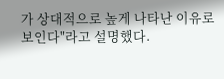가 상대적으로 높게 나타난 이유로 보인다"라고 설명했다.